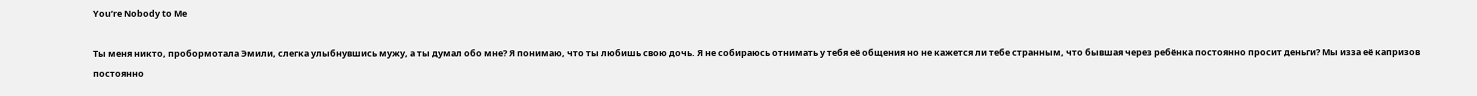You’re Nobody to Me

Ты меня никто, пробормотала Эмили, слегка улыбнувшись мужу, а ты думал обо мне? Я понимаю, что ты любишь свою дочь. Я не собираюсь отнимать у тебя её общения но не кажется ли тебе странным, что бывшая через ребёнка постоянно просит деньги? Мы изза её капризов постоянно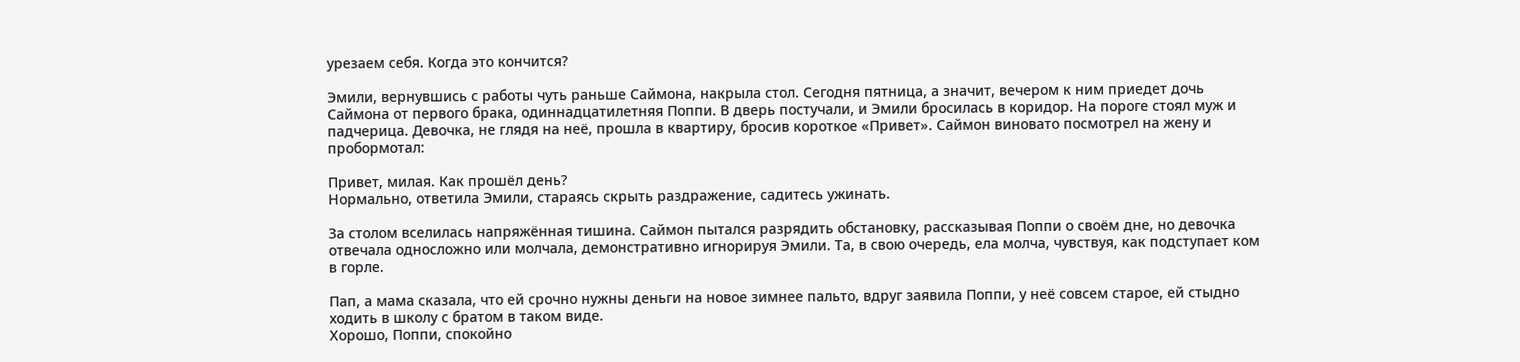урезаем себя. Когда это кончится?

Эмили, вернувшись с работы чуть раньше Саймона, накрыла стол. Сегодня пятница, а значит, вечером к ним приедет дочь Саймона от первого брака, одиннадцатилетняя Поппи. В дверь постучали, и Эмили бросилась в коридор. На пороге стоял муж и падчерица. Девочка, не глядя на неё, прошла в квартиру, бросив короткое «Привет». Саймон виновато посмотрел на жену и пробормотал:

Привет, милая. Как прошёл день?
Нормально, ответила Эмили, стараясь скрыть раздражение, садитесь ужинать.

За столом вселилась напряжённая тишина. Саймон пытался разрядить обстановку, рассказывая Поппи о своём дне, но девочка отвечала односложно или молчала, демонстративно игнорируя Эмили. Та, в свою очередь, ела молча, чувствуя, как подступает ком в горле.

Пап, а мама сказала, что ей срочно нужны деньги на новое зимнее пальто, вдруг заявила Поппи, у неё совсем старое, ей стыдно ходить в школу с братом в таком виде.
Хорошо, Поппи, спокойно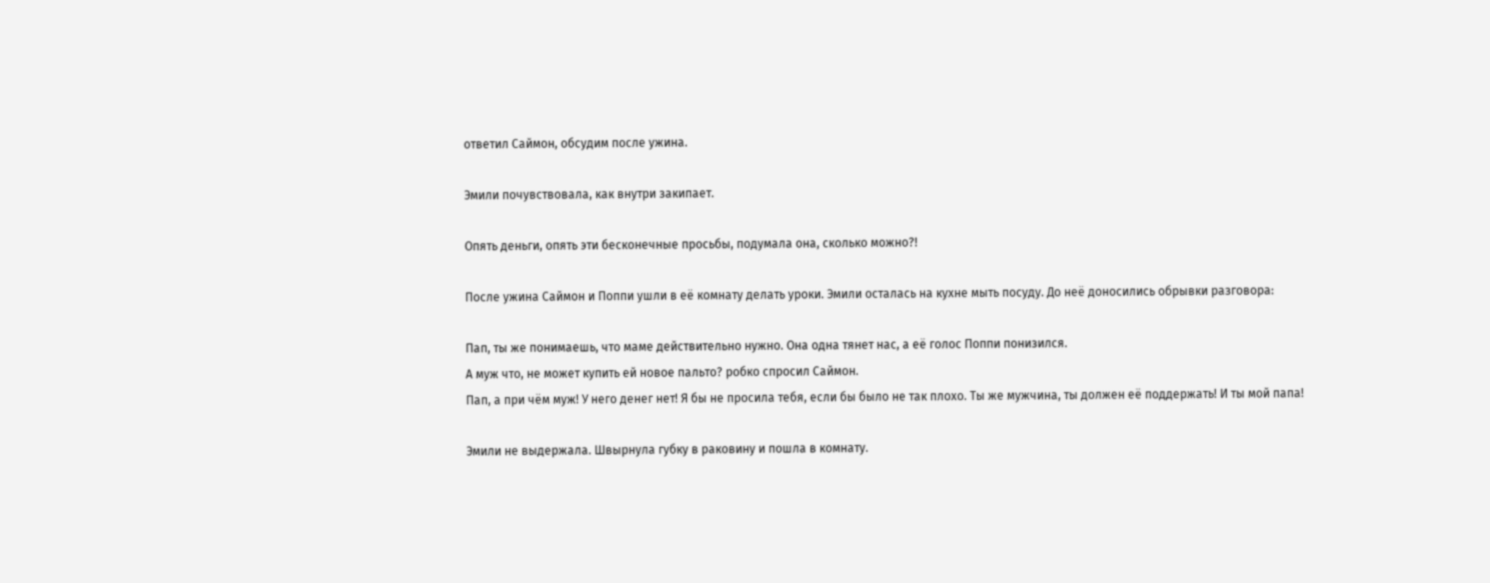ответил Саймон, обсудим после ужина.

Эмили почувствовала, как внутри закипает.

Опять деньги, опять эти бесконечные просьбы, подумала она, сколько можно?!

После ужина Саймон и Поппи ушли в её комнату делать уроки. Эмили осталась на кухне мыть посуду. До неё доносились обрывки разговора:

Пап, ты же понимаешь, что маме действительно нужно. Она одна тянет нас, а её голос Поппи понизился.
А муж что, не может купить ей новое пальто? робко спросил Саймон.
Пап, а при чём муж! У него денег нет! Я бы не просила тебя, если бы было не так плохо. Ты же мужчина, ты должен её поддержать! И ты мой папа!

Эмили не выдержала. Швырнула губку в раковину и пошла в комнату.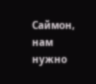Саймон, нам нужно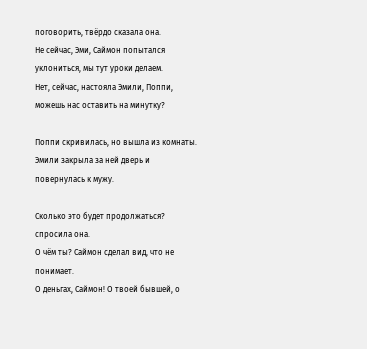поговорить, твёрдо сказала она.
Не сейчас, Эми, Саймон попытался уклониться, мы тут уроки делаем.
Нет, сейчас, настояла Эмили, Поппи, можешь нас оставить на минутку?

Поппи скривилась, но вышла из комнаты. Эмили закрыла за ней дверь и повернулась к мужу.

Сколько это будет продолжаться? спросила она.
О чём ты? Саймон сделал вид, что не понимает.
О деньгах, Саймон! О твоей бывшей, о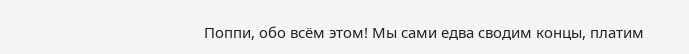Поппи, обо всём этом! Мы сами едва сводим концы, платим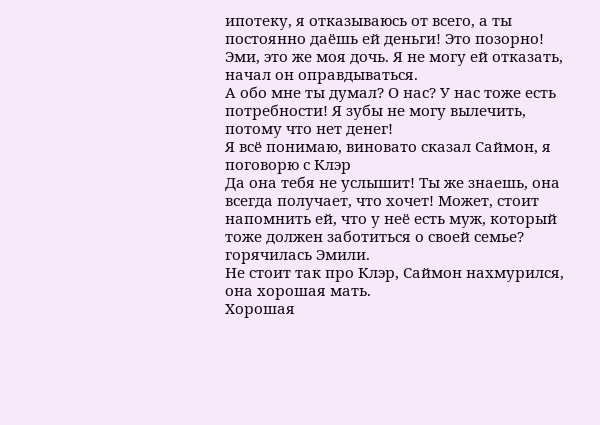ипотеку, я отказываюсь от всего, а ты постоянно даёшь ей деньги! Это позорно!
Эми, это же моя дочь. Я не могу ей отказать, начал он оправдываться.
А обо мне ты думал? О нас? У нас тоже есть потребности! Я зубы не могу вылечить, потому что нет денег!
Я всё понимаю, виновато сказал Саймон, я поговорю с Клэр
Да она тебя не услышит! Ты же знаешь, она всегда получает, что хочет! Может, стоит напомнить ей, что у неё есть муж, который тоже должен заботиться о своей семье? горячилась Эмили.
Не стоит так про Клэр, Саймон нахмурился, она хорошая мать.
Хорошая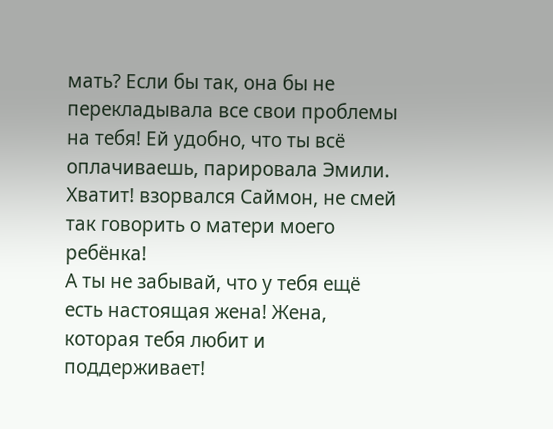мать? Если бы так, она бы не перекладывала все свои проблемы на тебя! Ей удобно, что ты всё оплачиваешь, парировала Эмили.
Хватит! взорвался Саймон, не смей так говорить о матери моего ребёнка!
А ты не забывай, что у тебя ещё есть настоящая жена! Жена, которая тебя любит и поддерживает!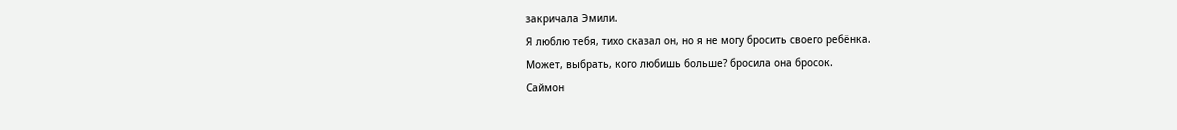закричала Эмили.
Я люблю тебя, тихо сказал он, но я не могу бросить своего ребёнка.
Может, выбрать, кого любишь больше? бросила она бросок.
Саймон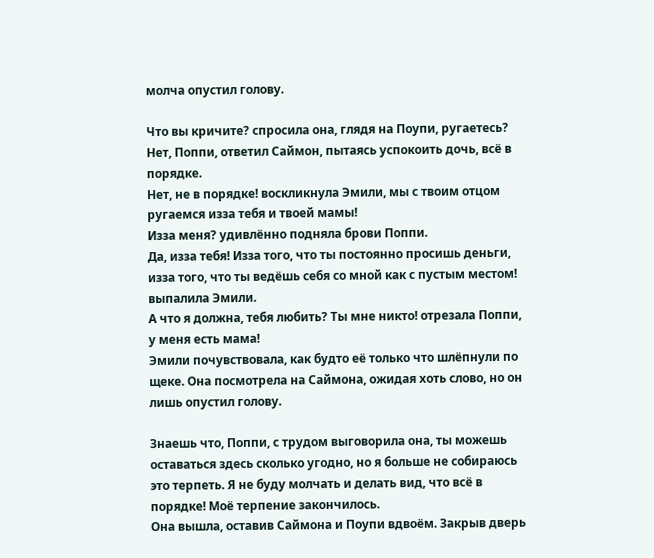молча опустил голову.

Что вы кричите? спросила она, глядя на Поупи, ругаетесь?
Нет, Поппи, ответил Саймон, пытаясь успокоить дочь, всё в порядке.
Нет, не в порядке! воскликнула Эмили, мы с твоим отцом ругаемся изза тебя и твоей мамы!
Изза меня? удивлённо подняла брови Поппи.
Да, изза тебя! Изза того, что ты постоянно просишь деньги, изза того, что ты ведёшь себя со мной как с пустым местом! выпалила Эмили.
А что я должна, тебя любить? Ты мне никто! отрезала Поппи, у меня есть мама!
Эмили почувствовала, как будто её только что шлёпнули по щеке. Она посмотрела на Саймона, ожидая хоть слово, но он лишь опустил голову.

Знаешь что, Поппи, с трудом выговорила она, ты можешь оставаться здесь сколько угодно, но я больше не собираюсь это терпеть. Я не буду молчать и делать вид, что всё в порядке! Моё терпение закончилось.
Она вышла, оставив Саймона и Поупи вдвоём. Закрыв дверь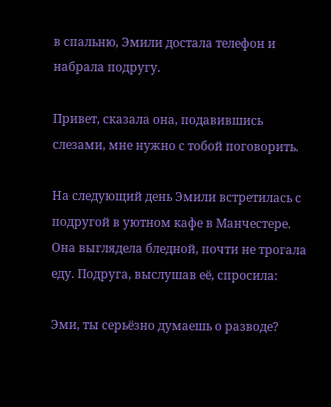в спальню, Эмили достала телефон и набрала подругу.

Привет, сказала она, подавившись слезами, мне нужно с тобой поговорить.

На следующий день Эмили встретилась с подругой в уютном кафе в Манчестере. Она выглядела бледной, почти не трогала еду. Подруга, выслушав её, спросила:

Эми, ты серьёзно думаешь о разводе?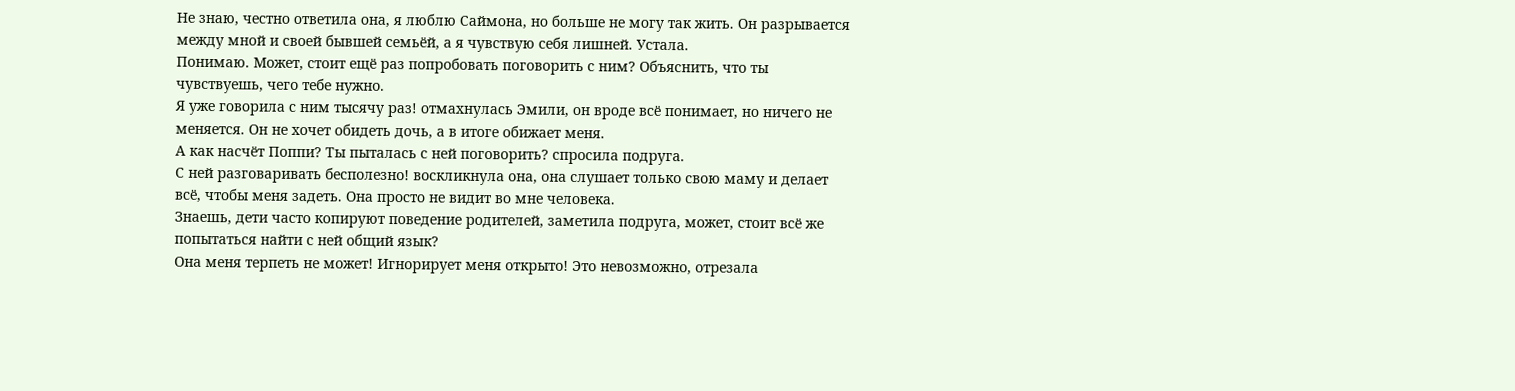Не знаю, честно ответила она, я люблю Саймона, но больше не могу так жить. Он разрывается между мной и своей бывшей семьёй, а я чувствую себя лишней. Устала.
Понимаю. Может, стоит ещё раз попробовать поговорить с ним? Объяснить, что ты чувствуешь, чего тебе нужно.
Я уже говорила с ним тысячу раз! отмахнулась Эмили, он вроде всё понимает, но ничего не меняется. Он не хочет обидеть дочь, а в итоге обижает меня.
А как насчёт Поппи? Ты пыталась с ней поговорить? спросила подруга.
С ней разговаривать бесполезно! воскликнула она, она слушает только свою маму и делает всё, чтобы меня задеть. Она просто не видит во мне человека.
Знаешь, дети часто копируют поведение родителей, заметила подруга, может, стоит всё же попытаться найти с ней общий язык?
Она меня терпеть не может! Игнорирует меня открыто! Это невозможно, отрезала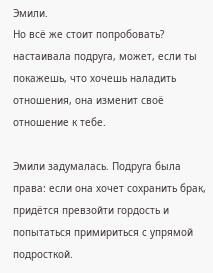Эмили.
Но всё же стоит попробовать? настаивала подруга, может, если ты покажешь, что хочешь наладить отношения, она изменит своё отношение к тебе.

Эмили задумалась. Подруга была права: если она хочет сохранить брак, придётся превзойти гордость и попытаться примириться с упрямой подросткой.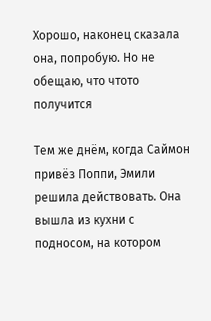Хорошо, наконец сказала она, попробую. Но не обещаю, что чтото получится

Тем же днём, когда Саймон привёз Поппи, Эмили решила действовать. Она вышла из кухни с подносом, на котором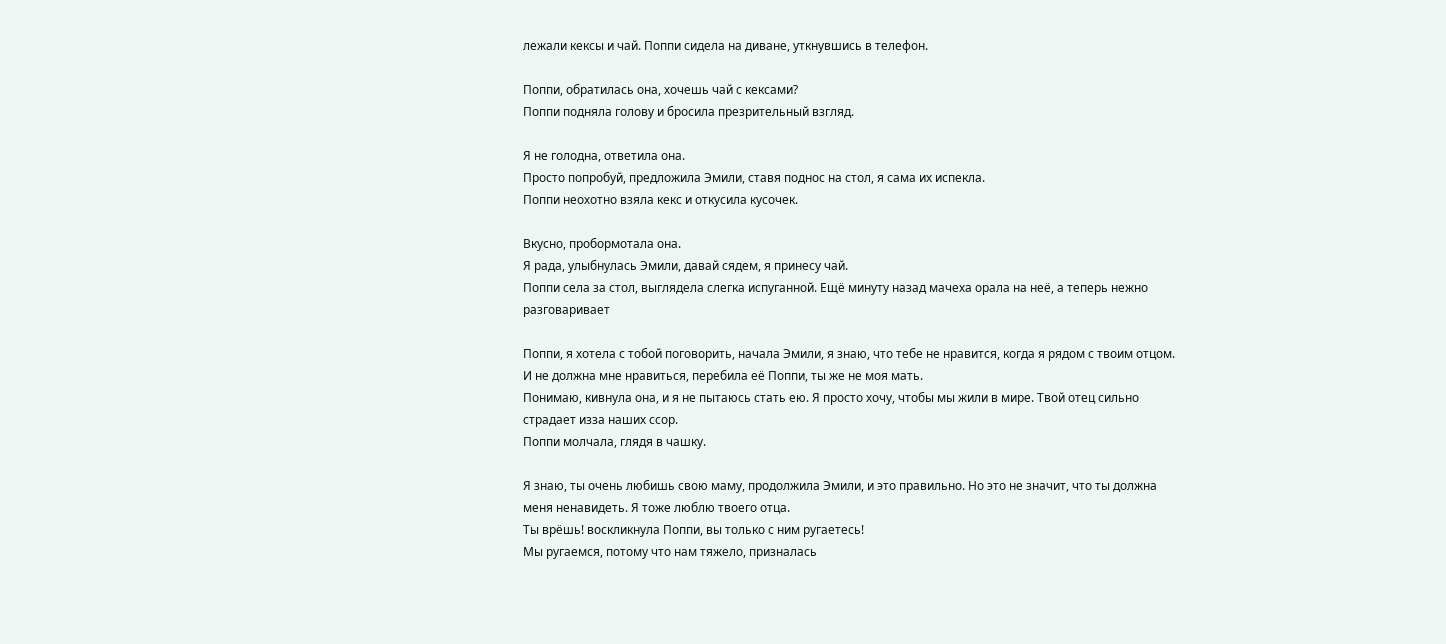лежали кексы и чай. Поппи сидела на диване, уткнувшись в телефон.

Поппи, обратилась она, хочешь чай с кексами?
Поппи подняла голову и бросила презрительный взгляд.

Я не голодна, ответила она.
Просто попробуй, предложила Эмили, ставя поднос на стол, я сама их испекла.
Поппи неохотно взяла кекс и откусила кусочек.

Вкусно, пробормотала она.
Я рада, улыбнулась Эмили, давай сядем, я принесу чай.
Поппи села за стол, выглядела слегка испуганной. Ещё минуту назад мачеха орала на неё, а теперь нежно разговаривает

Поппи, я хотела с тобой поговорить, начала Эмили, я знаю, что тебе не нравится, когда я рядом с твоим отцом.
И не должна мне нравиться, перебила её Поппи, ты же не моя мать.
Понимаю, кивнула она, и я не пытаюсь стать ею. Я просто хочу, чтобы мы жили в мире. Твой отец сильно страдает изза наших ссор.
Поппи молчала, глядя в чашку.

Я знаю, ты очень любишь свою маму, продолжила Эмили, и это правильно. Но это не значит, что ты должна меня ненавидеть. Я тоже люблю твоего отца.
Ты врёшь! воскликнула Поппи, вы только с ним ругаетесь!
Мы ругаемся, потому что нам тяжело, призналась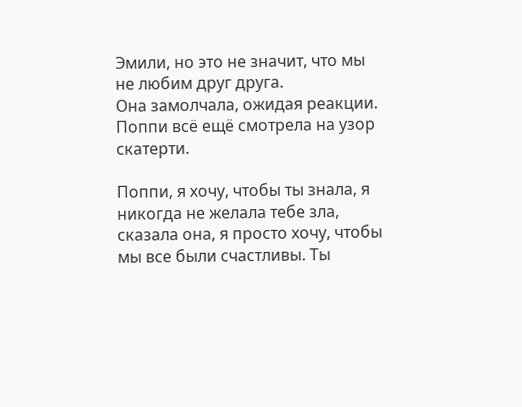Эмили, но это не значит, что мы не любим друг друга.
Она замолчала, ожидая реакции. Поппи всё ещё смотрела на узор скатерти.

Поппи, я хочу, чтобы ты знала, я никогда не желала тебе зла, сказала она, я просто хочу, чтобы мы все были счастливы. Ты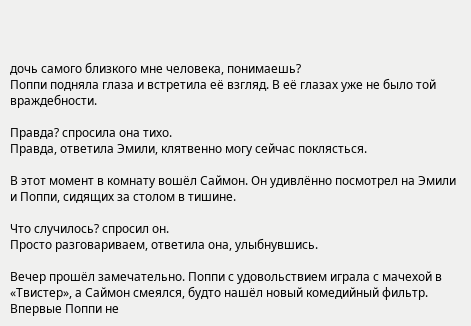дочь самого близкого мне человека, понимаешь?
Поппи подняла глаза и встретила её взгляд. В её глазах уже не было той враждебности.

Правда? спросила она тихо.
Правда, ответила Эмили, клятвенно могу сейчас поклясться.

В этот момент в комнату вошёл Саймон. Он удивлённо посмотрел на Эмили и Поппи, сидящих за столом в тишине.

Что случилось? спросил он.
Просто разговариваем, ответила она, улыбнувшись.

Вечер прошёл замечательно. Поппи с удовольствием играла с мачехой в «Твистер», а Саймон смеялся, будто нашёл новый комедийный фильтр. Впервые Поппи не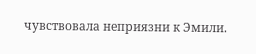чувствовала неприязни к Эмили.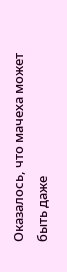Оказалось, что мачеха может быть даже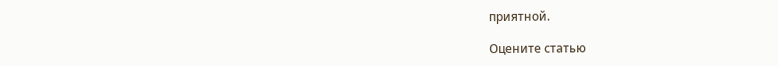приятной.

Оцените статью